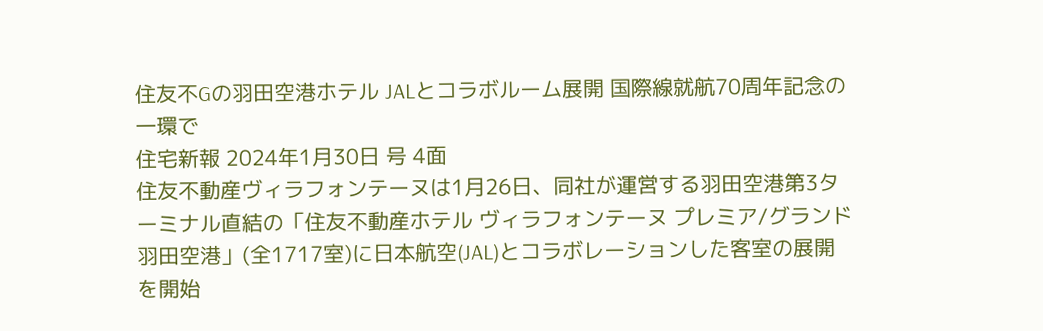住友不Gの羽田空港ホテル JALとコラボルーム展開 国際線就航70周年記念の一環で
住宅新報 2024年1月30日 号 4面
住友不動産ヴィラフォンテーヌは1月26日、同社が運営する羽田空港第3ターミナル直結の「住友不動産ホテル ヴィラフォンテーヌ プレミア/グランド羽田空港」(全1717室)に日本航空(JAL)とコラボレーションした客室の展開を開始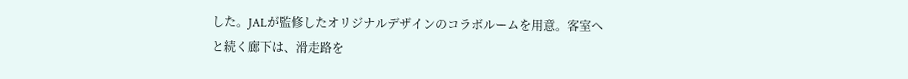した。JALが監修したオリジナルデザインのコラボルームを用意。客室へと続く廊下は、滑走路を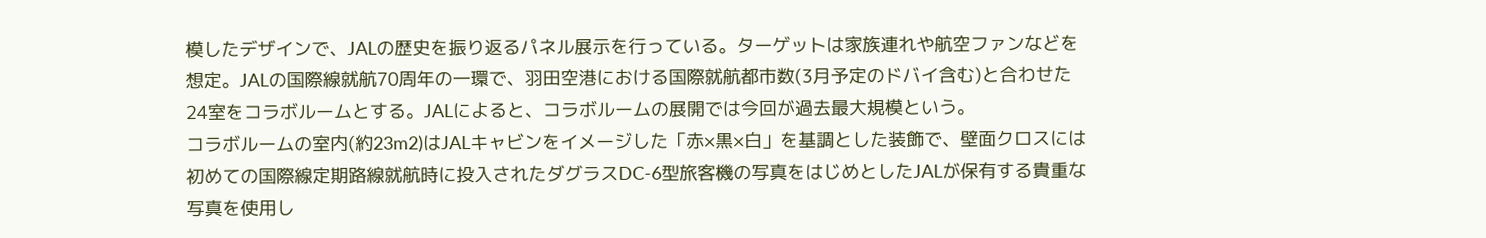模したデザインで、JALの歴史を振り返るパネル展示を行っている。ターゲットは家族連れや航空ファンなどを想定。JALの国際線就航70周年の一環で、羽田空港における国際就航都市数(3月予定のドバイ含む)と合わせた24室をコラボルームとする。JALによると、コラボルームの展開では今回が過去最大規模という。
コラボルームの室内(約23m2)はJALキャビンをイメージした「赤×黒×白」を基調とした装飾で、壁面クロスには初めての国際線定期路線就航時に投入されたダグラスDC-6型旅客機の写真をはじめとしたJALが保有する貴重な写真を使用し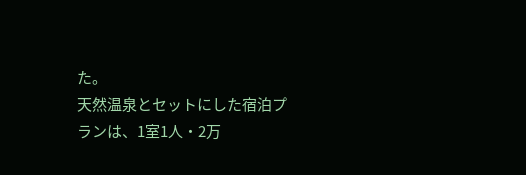た。
天然温泉とセットにした宿泊プランは、1室1人・2万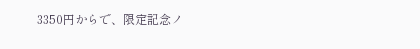3350円からで、限定記念ノ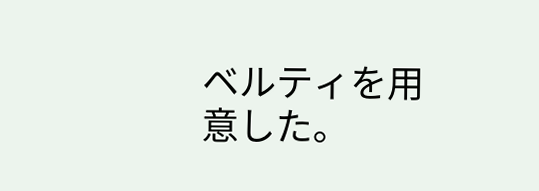ベルティを用意した。